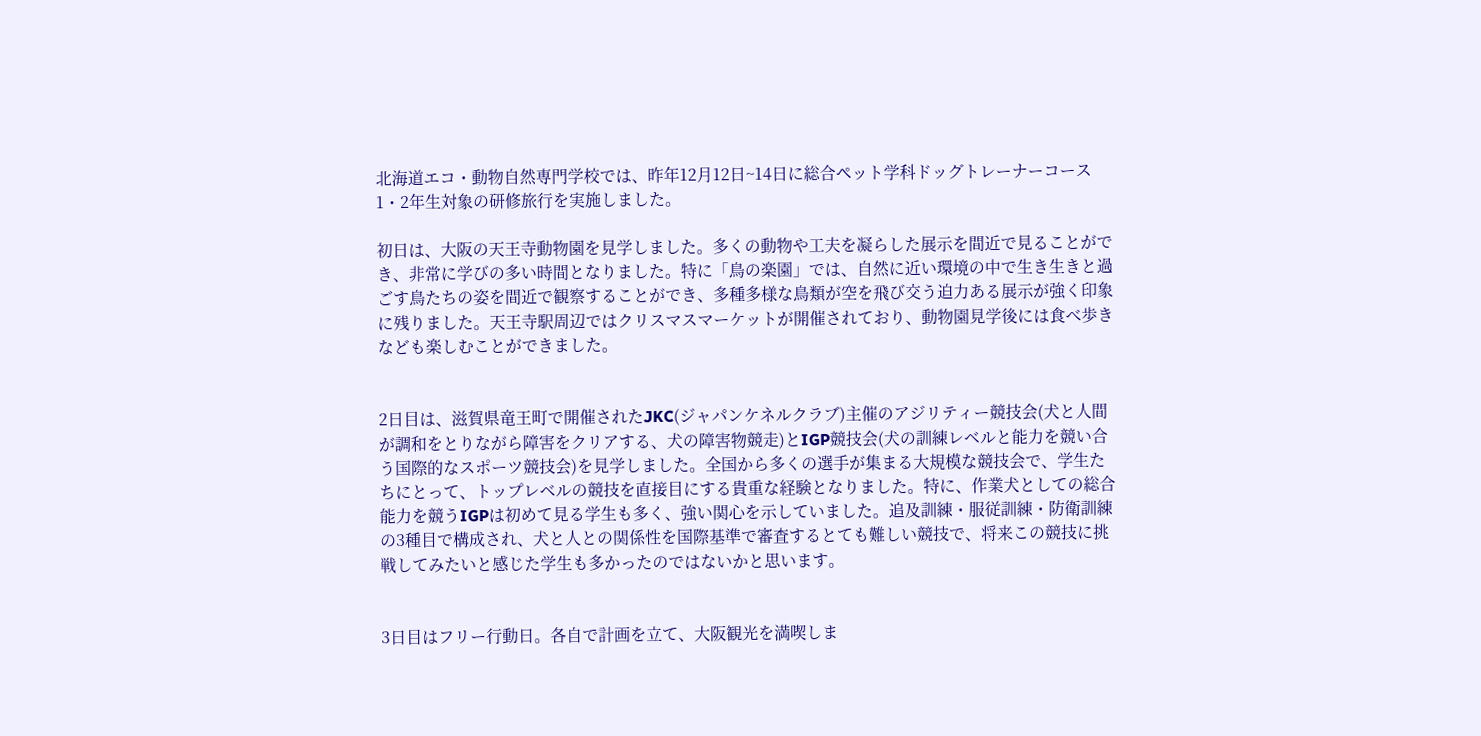北海道エコ・動物自然専門学校では、昨年12月12日~14日に総合ペット学科ドッグトレーナーコース1・2年生対象の研修旅行を実施しました。

初日は、大阪の天王寺動物園を見学しました。多くの動物や工夫を凝らした展示を間近で見ることができ、非常に学びの多い時間となりました。特に「鳥の楽園」では、自然に近い環境の中で生き生きと過ごす鳥たちの姿を間近で観察することができ、多種多様な鳥類が空を飛び交う迫力ある展示が強く印象に残りました。天王寺駅周辺ではクリスマスマーケットが開催されており、動物園見学後には食べ歩きなども楽しむことができました。


2日目は、滋賀県竜王町で開催されたJKC(ジャパンケネルクラブ)主催のアジリティー競技会(犬と人間が調和をとりながら障害をクリアする、犬の障害物競走)とIGP競技会(犬の訓練レベルと能力を競い合う国際的なスポーツ競技会)を見学しました。全国から多くの選手が集まる大規模な競技会で、学生たちにとって、トップレベルの競技を直接目にする貴重な経験となりました。特に、作業犬としての総合能力を競うIGPは初めて見る学生も多く、強い関心を示していました。追及訓練・服従訓練・防衛訓練の3種目で構成され、犬と人との関係性を国際基準で審査するとても難しい競技で、将来この競技に挑戦してみたいと感じた学生も多かったのではないかと思います。


3日目はフリー行動日。各自で計画を立て、大阪観光を満喫しま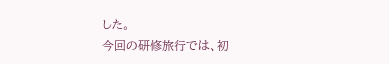した。
今回の研修旅行では、初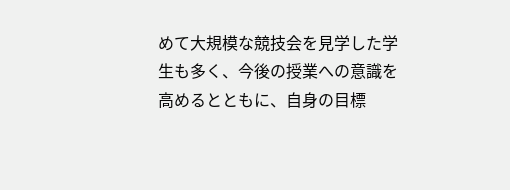めて大規模な競技会を見学した学生も多く、今後の授業への意識を高めるとともに、自身の目標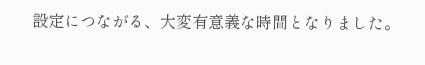設定につながる、大変有意義な時間となりました。